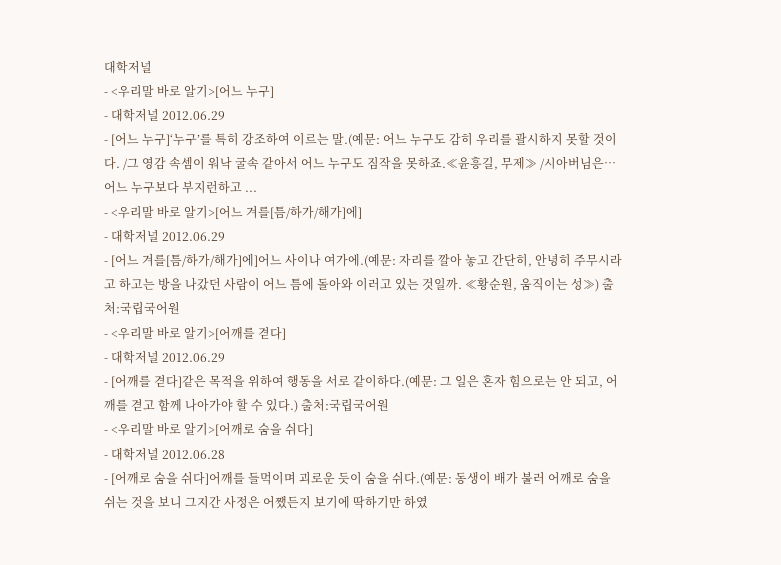대학저널
- <우리말 바로 알기>[어느 누구]
- 대학저널 2012.06.29
- [어느 누구]‘누구’를 특히 강조하여 이르는 말.(예문: 어느 누구도 감히 우리를 괄시하지 못할 것이다. /그 영감 속셈이 워낙 굴속 같아서 어느 누구도 짐작을 못하죠.≪윤흥길, 무제≫ /시아버님은…어느 누구보다 부지런하고 ...
- <우리말 바로 알기>[어느 겨를[틈/하가/해가]에]
- 대학저널 2012.06.29
- [어느 겨를[틈/하가/해가]에]어느 사이나 여가에.(예문: 자리를 깔아 놓고 간단히, 안녕히 주무시라고 하고는 방을 나갔던 사람이 어느 틈에 돌아와 이러고 있는 것일까. ≪황순원, 움직이는 성≫) 출처:국립국어원
- <우리말 바로 알기>[어깨를 겯다]
- 대학저널 2012.06.29
- [어깨를 겯다]같은 목적을 위하여 행동을 서로 같이하다.(예문: 그 일은 혼자 힘으로는 안 되고, 어깨를 겯고 함께 나아가야 할 수 있다.) 출처:국립국어원
- <우리말 바로 알기>[어깨로 숨을 쉬다]
- 대학저널 2012.06.28
- [어깨로 숨을 쉬다]어깨를 들먹이며 괴로운 듯이 숨을 쉬다.(예문: 동생이 배가 불러 어깨로 숨을 쉬는 것을 보니 그지간 사정은 어쨌든지 보기에 딱하기만 하였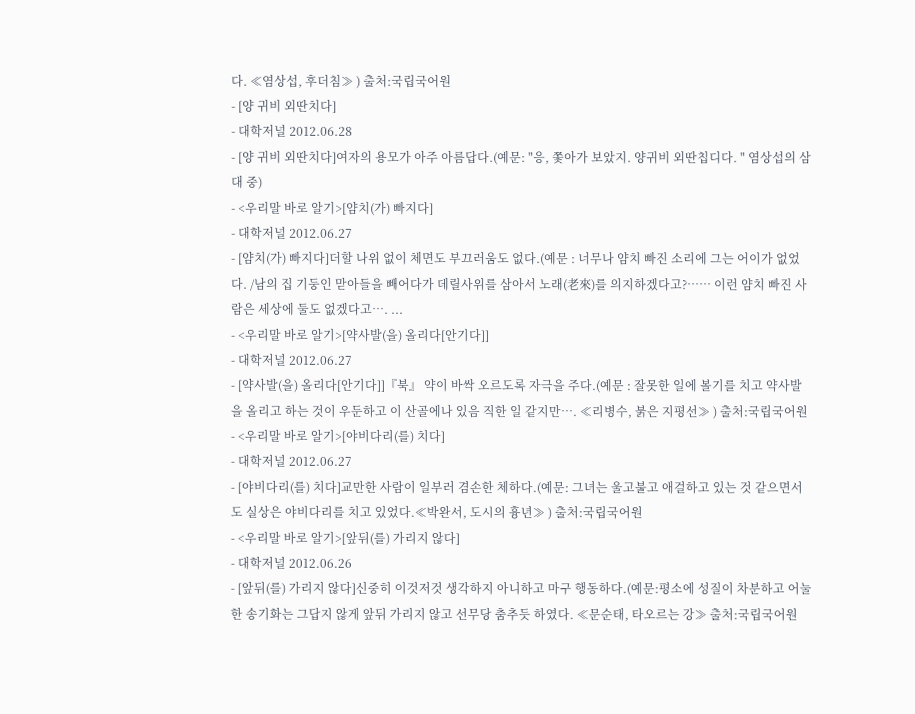다. ≪염상섭, 후더침≫ ) 출처:국립국어원
- [양 귀비 외딴치다]
- 대학저널 2012.06.28
- [양 귀비 외딴치다]여자의 용모가 아주 아름답다.(예문: "응, 쫓아가 보았지. 양귀비 외딴칩디다. " 염상섭의 삼대 중)
- <우리말 바로 알기>[얌치(가) 빠지다]
- 대학저널 2012.06.27
- [얌치(가) 빠지다]더할 나위 없이 체면도 부끄러움도 없다.(예문 : 너무나 얌치 빠진 소리에 그는 어이가 없었다. /남의 집 기둥인 맏아들을 빼어다가 데릴사위를 삼아서 노래(老來)를 의지하겠다고?…… 이런 얌치 빠진 사람은 세상에 둘도 없겠다고…. ...
- <우리말 바로 알기>[약사발(을) 올리다[안기다]]
- 대학저널 2012.06.27
- [약사발(을) 올리다[안기다]]『북』 약이 바싹 오르도록 자극을 주다.(예문 : 잘못한 일에 볼기를 치고 약사발을 올리고 하는 것이 우둔하고 이 산골에나 있음 직한 일 같지만…. ≪리병수, 붉은 지평선≫ ) 출처:국립국어원
- <우리말 바로 알기>[야비다리(를) 치다]
- 대학저널 2012.06.27
- [야비다리(를) 치다]교만한 사람이 일부러 겸손한 체하다.(예문: 그녀는 울고불고 애걸하고 있는 것 같으면서도 실상은 야비다리를 치고 있었다.≪박완서, 도시의 흉년≫ ) 출처:국립국어원
- <우리말 바로 알기>[앞뒤(를) 가리지 않다]
- 대학저널 2012.06.26
- [앞뒤(를) 가리지 않다]신중히 이것저것 생각하지 아니하고 마구 행동하다.(예문:평소에 성질이 차분하고 어눌한 송기화는 그답지 않게 앞뒤 가리지 않고 선무당 춤추듯 하였다. ≪문순태, 타오르는 강≫ 출처:국립국어원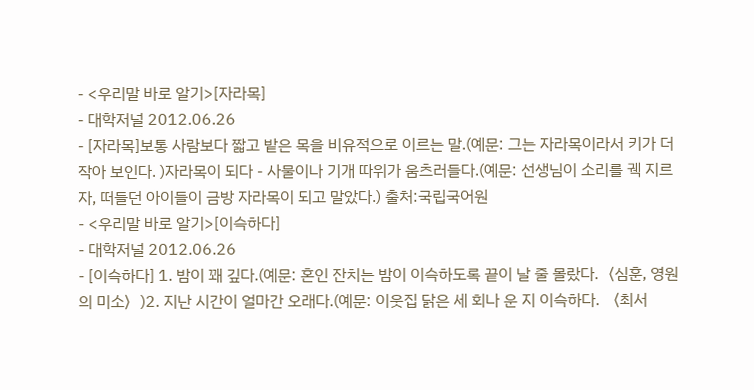- <우리말 바로 알기>[자라목]
- 대학저널 2012.06.26
- [자라목]보통 사람보다 짧고 밭은 목을 비유적으로 이르는 말.(예문: 그는 자라목이라서 키가 더 작아 보인다. )자라목이 되다 - 사물이나 기개 따위가 움츠러들다.(예문: 선생님이 소리를 궥 지르자, 떠들던 아이들이 금방 자라목이 되고 말았다.) 출처:국립국어원
- <우리말 바로 알기>[이슥하다]
- 대학저널 2012.06.26
- [이슥하다] 1. 밤이 꽤 깊다.(예문: 혼인 잔치는 밤이 이슥하도록 끝이 날 줄 몰랐다.〈심훈, 영원의 미소〉)2. 지난 시간이 얼마간 오래다.(예문: 이웃집 닭은 세 회나 운 지 이슥하다. 〈최서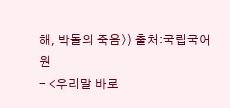해, 박돌의 죽음〉) 출처:국립국어원
- <우리말 바로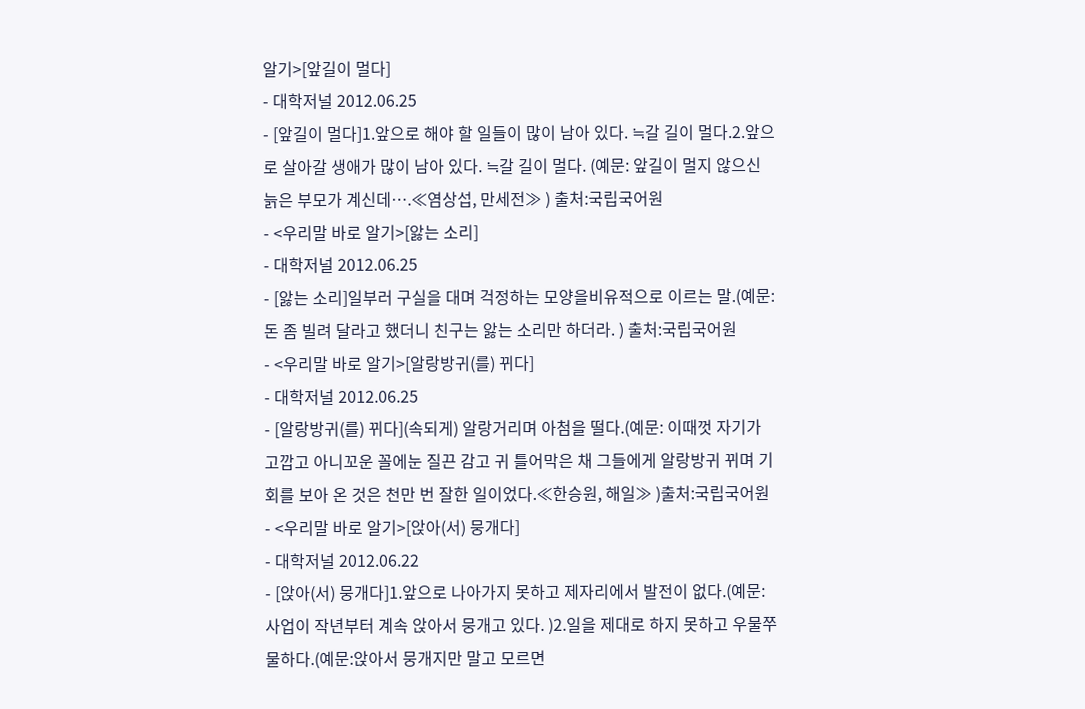알기>[앞길이 멀다]
- 대학저널 2012.06.25
- [앞길이 멀다]1.앞으로 해야 할 일들이 많이 남아 있다. ≒갈 길이 멀다.2.앞으로 살아갈 생애가 많이 남아 있다. ≒갈 길이 멀다. (예문: 앞길이 멀지 않으신 늙은 부모가 계신데….≪염상섭, 만세전≫ ) 출처:국립국어원
- <우리말 바로 알기>[앓는 소리]
- 대학저널 2012.06.25
- [앓는 소리]일부러 구실을 대며 걱정하는 모양을비유적으로 이르는 말.(예문: 돈 좀 빌려 달라고 했더니 친구는 앓는 소리만 하더라. ) 출처:국립국어원
- <우리말 바로 알기>[알랑방귀(를) 뀌다]
- 대학저널 2012.06.25
- [알랑방귀(를) 뀌다](속되게) 알랑거리며 아첨을 떨다.(예문: 이때껏 자기가 고깝고 아니꼬운 꼴에눈 질끈 감고 귀 틀어막은 채 그들에게 알랑방귀 뀌며 기회를 보아 온 것은 천만 번 잘한 일이었다.≪한승원, 해일≫ )출처:국립국어원
- <우리말 바로 알기>[앉아(서) 뭉개다]
- 대학저널 2012.06.22
- [앉아(서) 뭉개다]1.앞으로 나아가지 못하고 제자리에서 발전이 없다.(예문:사업이 작년부터 계속 앉아서 뭉개고 있다. )2.일을 제대로 하지 못하고 우물쭈물하다.(예문:앉아서 뭉개지만 말고 모르면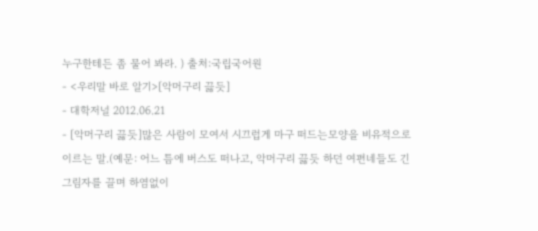누구한테든 좀 물어 봐라. ) 출처:국립국어원
- <우리말 바로 알기>[악머구리 끓듯]
- 대학저널 2012.06.21
- [악머구리 끓듯]많은 사람이 모여서 시끄럽게 마구 떠드는모양을 비유적으로 이르는 말.(예문: 어느 틈에 버스도 떠나고, 악머구리 끓듯 하던 여편네들도 긴 그림자를 끌며 하염없이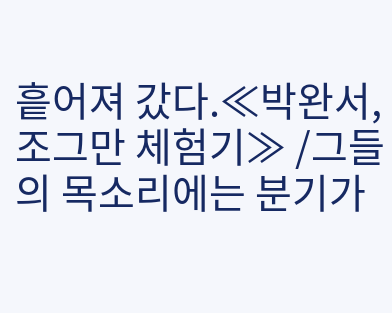흩어져 갔다.≪박완서, 조그만 체험기≫ /그들의 목소리에는 분기가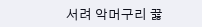서려 악머구리 끓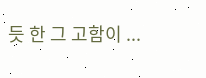듯 한 그 고함이 ...